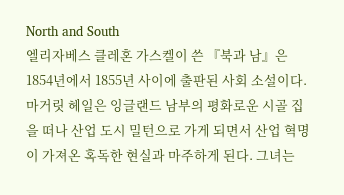North and South
엘리자베스 클레혼 가스켈이 쓴 『북과 남』은 1854년에서 1855년 사이에 출판된 사회 소설이다. 마거릿 헤일은 잉글랜드 남부의 평화로운 시골 집을 떠나 산업 도시 밀턴으로 가게 되면서 산업 혁명이 가져온 혹독한 현실과 마주하게 된다. 그녀는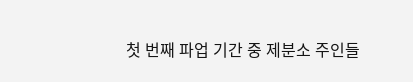첫 번째 파업 기간 중 제분소 주인들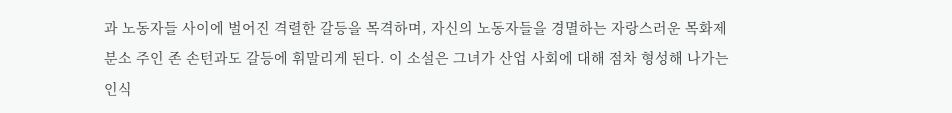과 노동자들 사이에 벌어진 격렬한 갈등을 목격하며, 자신의 노동자들을 경멸하는 자랑스러운 목화제분소 주인 존 손턴과도 갈등에 휘말리게 된다. 이 소설은 그녀가 산업 사회에 대해 점차 형성해 나가는 인식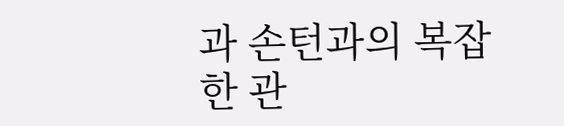과 손턴과의 복잡한 관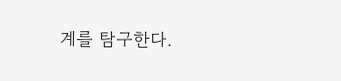계를 탐구한다.